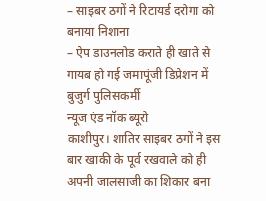– साइबर ठगों ने रिटायर्ड दरोगा को बनाया निशाना
– ऐप डाउनलोड कराते ही खाते से गायब हो गई जमापूंजी डिप्रेशन में बुजुर्ग पुलिसकर्मी
न्यूज एंड नॉक ब्यूरो
काशीपुर। शातिर साइबर ठगों ने इस बार खाकी के पूर्व रखवाले को ही अपनी जालसाजी का शिकार बना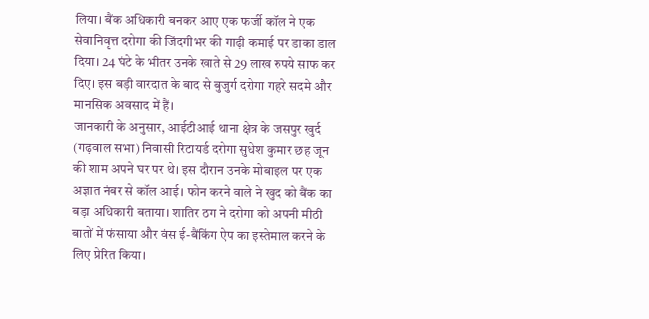लिया। बैंक अधिकारी बनकर आए एक फर्जी कॉल ने एक सेवानिवृत्त दरोगा की जिंदगीभर की गाढ़ी कमाई पर डाका डाल दिया। 24 घंटे के भीतर उनके खाते से 29 लाख रुपये साफ कर दिए। इस बड़ी वारदात के बाद से बुजुर्ग दरोगा गहरे सदमे और मानसिक अवसाद में हैं।
जानकारी के अनुसार, आईटीआई थाना क्षेत्र के जसपुर खुर्द (गढ़वाल सभा) निवासी रिटायर्ड दरोगा सुधेश कुमार छह जून की शाम अपने घर पर थे। इस दौरान उनके मोबाइल पर एक अज्ञात नंबर से कॉल आई। फोन करने वाले ने खुद को बैंक का बड़ा अधिकारी बताया। शातिर ठग ने दरोगा को अपनी मीठी बातों में फंसाया और वंस ई-बैंकिंग ऐप का इस्तेमाल करने के लिए प्रेरित किया।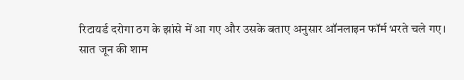रिटायर्ड दरोगा ठग के झांसे में आ गए और उसके बताए अनुसार ऑनलाइन फॉर्म भरते चले गए।
सात जून की शाम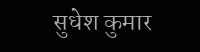सुधेश कुमार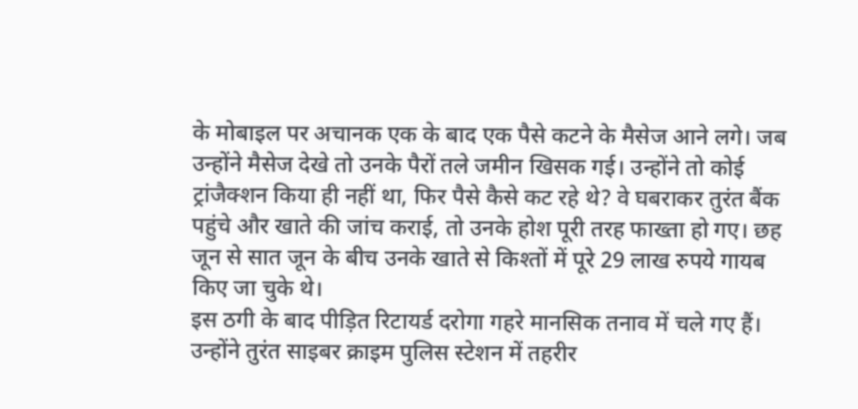के मोबाइल पर अचानक एक के बाद एक पैसे कटने के मैसेज आने लगे। जब उन्होंने मैसेज देखे तो उनके पैरों तले जमीन खिसक गई। उन्होंने तो कोई ट्रांजैक्शन किया ही नहीं था, फिर पैसे कैसे कट रहे थे? वे घबराकर तुरंत बैंक पहुंचे और खाते की जांच कराई, तो उनके होश पूरी तरह फाख्ता हो गए। छह जून से सात जून के बीच उनके खाते से किश्तों में पूरे 29 लाख रुपये गायब किए जा चुके थे।
इस ठगी के बाद पीड़ित रिटायर्ड दरोगा गहरे मानसिक तनाव में चले गए हैं। उन्होंने तुरंत साइबर क्राइम पुलिस स्टेशन में तहरीर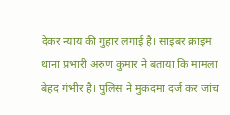देकर न्याय की गुहार लगाई है। साइबर क्राइम थाना प्रभारी अरुण कुमार ने बताया कि मामला बेहद गंभीर है। पुलिस ने मुकदमा दर्ज कर जांच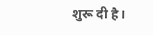शुरू दी है।